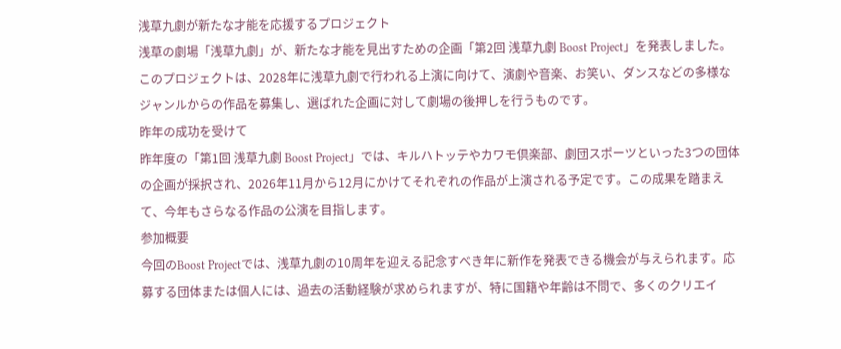浅草九劇が新たな才能を応援するプロジェクト
浅草の劇場「浅草九劇」が、新たな才能を見出すための企画「第2回 浅草九劇 Boost Project」を発表しました。このプロジェクトは、2028年に浅草九劇で行われる上演に向けて、演劇や音楽、お笑い、ダンスなどの多様なジャンルからの作品を募集し、選ばれた企画に対して劇場の後押しを行うものです。
昨年の成功を受けて
昨年度の「第1回 浅草九劇 Boost Project」では、キルハトッテやカワモ倶楽部、劇団スポーツといった3つの団体の企画が採択され、2026年11月から12月にかけてそれぞれの作品が上演される予定です。この成果を踏まえて、今年もさらなる作品の公演を目指します。
参加概要
今回のBoost Projectでは、浅草九劇の10周年を迎える記念すべき年に新作を発表できる機会が与えられます。応募する団体または個人には、過去の活動経験が求められますが、特に国籍や年齢は不問で、多くのクリエイ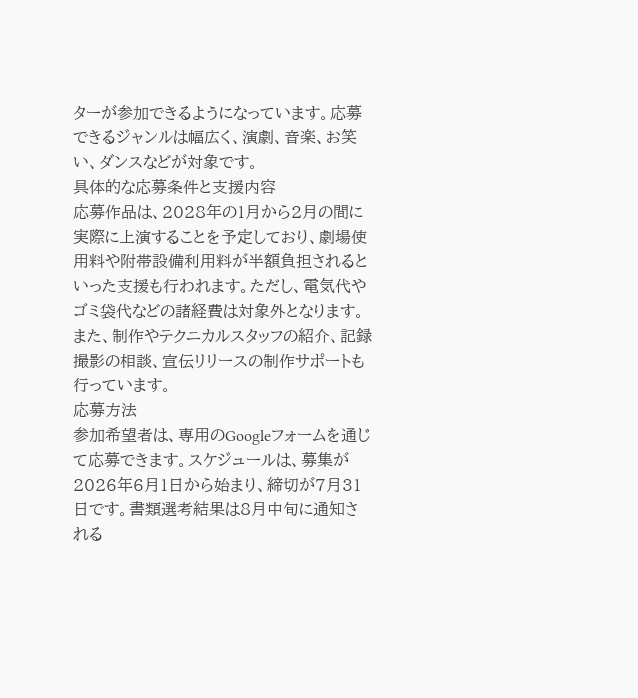ターが参加できるようになっています。応募できるジャンルは幅広く、演劇、音楽、お笑い、ダンスなどが対象です。
具体的な応募条件と支援内容
応募作品は、2028年の1月から2月の間に実際に上演することを予定しており、劇場使用料や附帯設備利用料が半額負担されるといった支援も行われます。ただし、電気代やゴミ袋代などの諸経費は対象外となります。また、制作やテクニカルスタッフの紹介、記録撮影の相談、宣伝リリースの制作サポートも行っています。
応募方法
参加希望者は、専用のGoogleフォームを通じて応募できます。スケジュールは、募集が2026年6月1日から始まり、締切が7月31日です。書類選考結果は8月中旬に通知される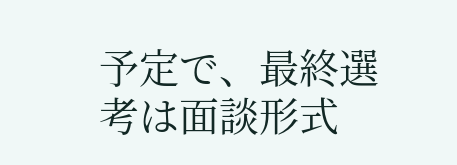予定で、最終選考は面談形式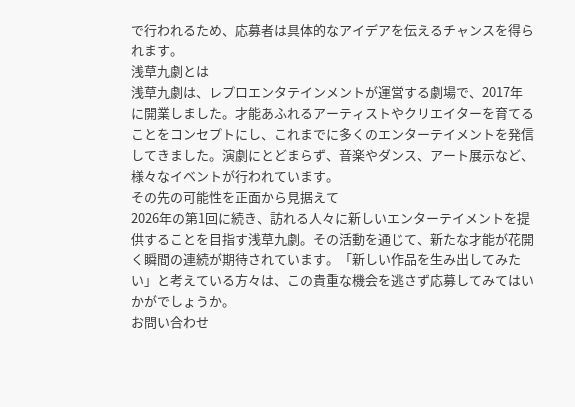で行われるため、応募者は具体的なアイデアを伝えるチャンスを得られます。
浅草九劇とは
浅草九劇は、レプロエンタテインメントが運営する劇場で、2017年に開業しました。才能あふれるアーティストやクリエイターを育てることをコンセプトにし、これまでに多くのエンターテイメントを発信してきました。演劇にとどまらず、音楽やダンス、アート展示など、様々なイベントが行われています。
その先の可能性を正面から見据えて
2026年の第1回に続き、訪れる人々に新しいエンターテイメントを提供することを目指す浅草九劇。その活動を通じて、新たな才能が花開く瞬間の連続が期待されています。「新しい作品を生み出してみたい」と考えている方々は、この貴重な機会を逃さず応募してみてはいかがでしょうか。
お問い合わせ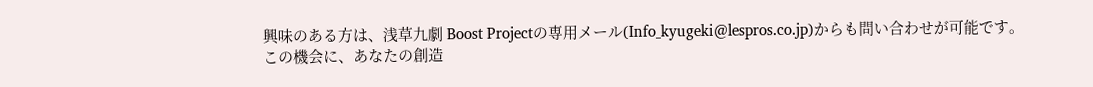興味のある方は、浅草九劇 Boost Projectの専用メール(Info_kyugeki@lespros.co.jp)からも問い合わせが可能です。
この機会に、あなたの創造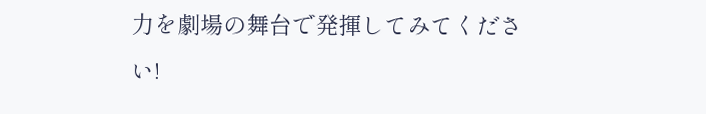力を劇場の舞台で発揮してみてください!